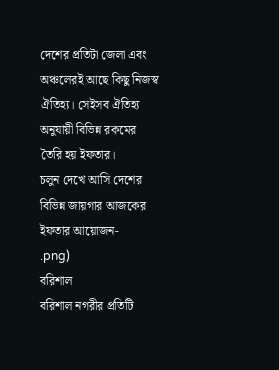দেশের প্রতিটা জেলা এবং অঞ্চলেরই আছে কিছু নিজস্ব ঐতিহ্য। সেইসব ঐতিহ্য অনুযায়ী বিভিন্ন রকমের তৈরি হয় ইফতার।
চলুন দেখে আসি দেশের বিভিন্ন জায়গার আজকের ইফতার আয়োজন-
.png)
বরিশাল
বরিশাল নগরীর প্রতিটি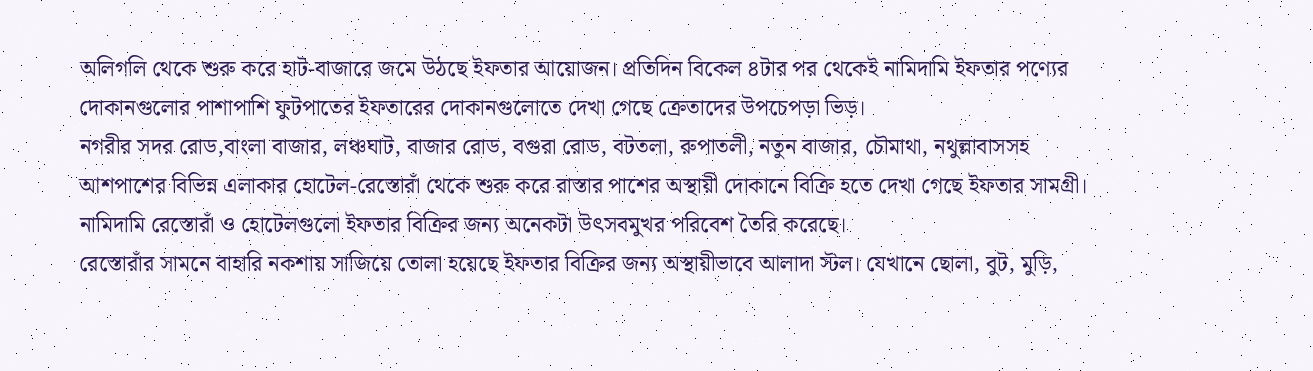অলিগলি থেকে শুরু করে হাট-বাজারে জমে উঠছে ইফতার আয়োজন। প্রতিদিন বিকেল ৪টার পর থেকেই নামিদামি ইফতার পণ্যের দোকানগুলোর পাশাপাশি ফুটপাতের ইফতারের দোকানগুলোতে দেখা গেছে ক্রেতাদের উপচেপড়া ভিড়।
নগরীর সদর রোড,বাংলা বাজার, লঞ্চঘাট, বাজার রোড, বগুরা রোড, বটতলা, রুপাতলী, নতুন বাজার, চৌমাথা, নথুল্লাবাসসহ আশপাশের বিভিন্ন এলাকার হোটেল-রেস্তোরাঁ থেকে শুরু করে রাস্তার পাশের অস্থায়ী দোকানে বিক্রি হতে দেখা গেছে ইফতার সামগ্রী। নামিদামি রেস্তোরাঁ ও হোটেলগুলো ইফতার বিক্রির জন্য অনেকটা উৎসবমুখর পরিবেশ তৈরি করেছে।
রেস্তোরাঁর সামনে বাহারি নকশায় সাজিয়ে তোলা হয়েছে ইফতার বিক্রির জন্য অস্থায়ীভাবে আলাদা স্টল। যেখানে ছোলা, বুট, মুড়ি,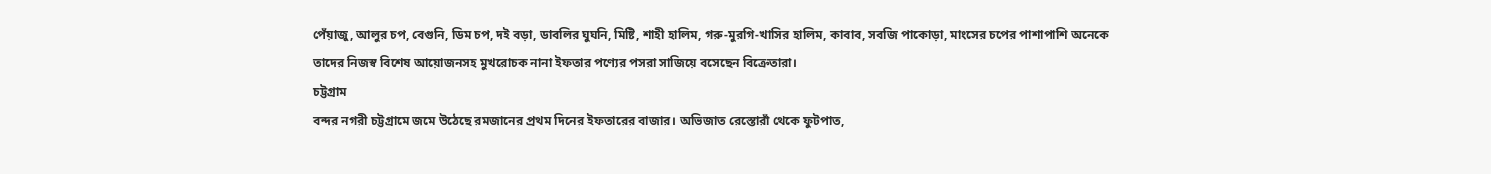পেঁয়াজু, আলুর চপ, বেগুনি, ডিম চপ, দই বড়া, ডাবলির ঘুঘনি, মিষ্টি, শাহী হালিম, গরু-মুরগি-খাসির হালিম, কাবাব, সবজি পাকোড়া, মাংসের চপের পাশাপাশি অনেকে তাদের নিজস্ব বিশেষ আয়োজনসহ মুখরোচক নানা ইফতার পণ্যের পসরা সাজিয়ে বসেছেন বিক্রেতারা।
চট্টগ্রাম
বন্দর নগরী চট্টগ্রামে জমে উঠেছে রমজানের প্রথম দিনের ইফতারের বাজার। অভিজাত রেস্তোরাঁ থেকে ফুটপাত,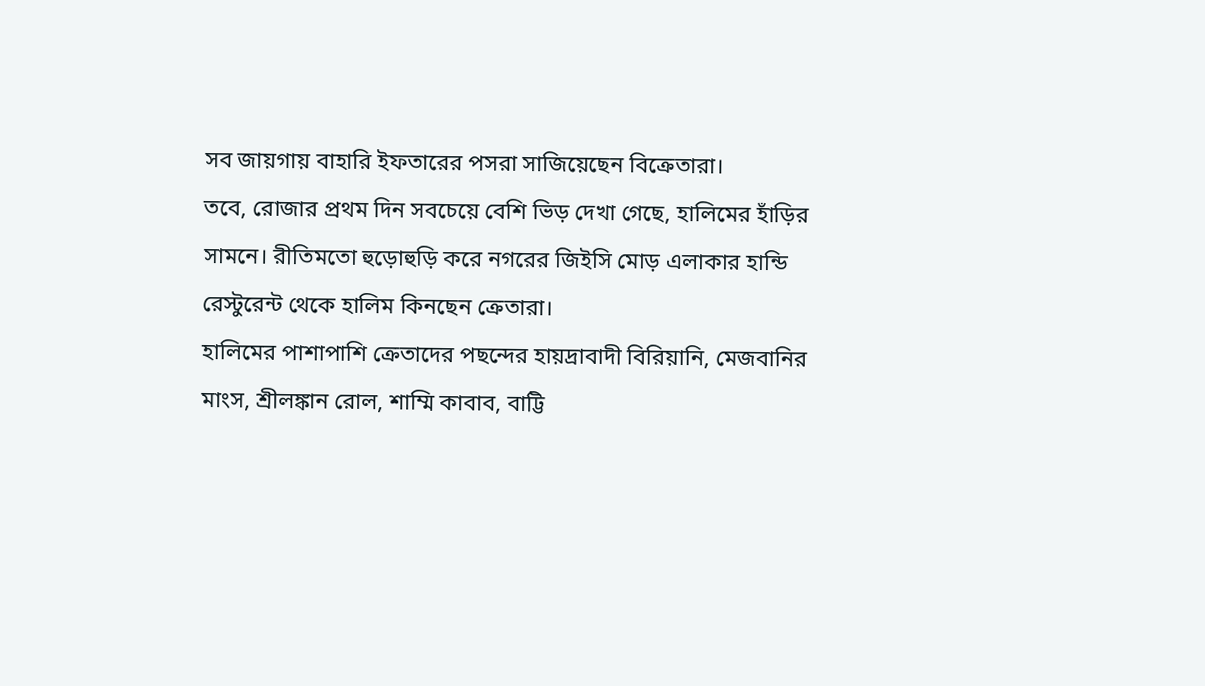সব জায়গায় বাহারি ইফতারের পসরা সাজিয়েছেন বিক্রেতারা।
তবে, রোজার প্রথম দিন সবচেয়ে বেশি ভিড় দেখা গেছে, হালিমের হাঁড়ির সামনে। রীতিমতো হুড়োহুড়ি করে নগরের জিইসি মোড় এলাকার হান্ডি রেস্টুরেন্ট থেকে হালিম কিনছেন ক্রেতারা।
হালিমের পাশাপাশি ক্রেতাদের পছন্দের হায়দ্রাবাদী বিরিয়ানি, মেজবানির মাংস, শ্রীলঙ্কান রোল, শাম্মি কাবাব, বাট্টি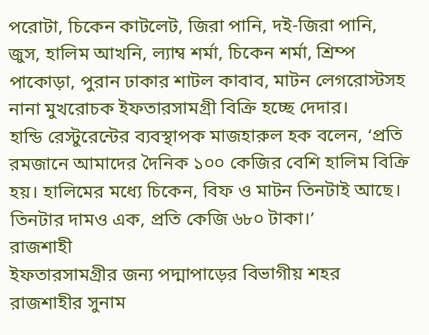পরোটা, চিকেন কাটলেট, জিরা পানি, দই-জিরা পানি, জুস, হালিম আখনি, ল্যাম্ব শর্মা, চিকেন শর্মা, শ্রিম্প পাকোড়া, পুরান ঢাকার শাটল কাবাব, মাটন লেগরোস্টসহ নানা মুখরোচক ইফতারসামগ্রী বিক্রি হচ্ছে দেদার।
হান্ডি রেস্টুরেন্টের ব্যবস্থাপক মাজহারুল হক বলেন, ‘প্রতি রমজানে আমাদের দৈনিক ১০০ কেজির বেশি হালিম বিক্রি হয়। হালিমের মধ্যে চিকেন, বিফ ও মাটন তিনটাই আছে। তিনটার দামও এক, প্রতি কেজি ৬৮০ টাকা।’
রাজশাহী
ইফতারসামগ্রীর জন্য পদ্মাপাড়ের বিভাগীয় শহর রাজশাহীর সুনাম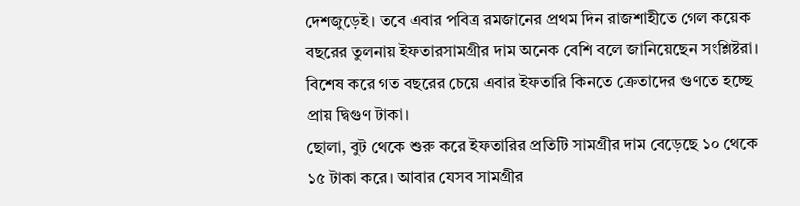দেশজুড়েই। তবে এবার পবিত্র রমজানের প্রথম দিন রাজশাহীতে গেল কয়েক বছরের তুলনায় ইফতারসামগ্রীর দাম অনেক বেশি বলে জানিয়েছেন সংশ্লিষ্টরা। বিশেষ করে গত বছরের চেয়ে এবার ইফতারি কিনতে ক্রেতাদের গুণতে হচ্ছে প্রায় দ্বিগুণ টাকা।
ছোলা, বুট থেকে শুরু করে ইফতারির প্রতিটি সামগ্রীর দাম বেড়েছে ১০ থেকে ১৫ টাকা করে। আবার যেসব সামগ্রীর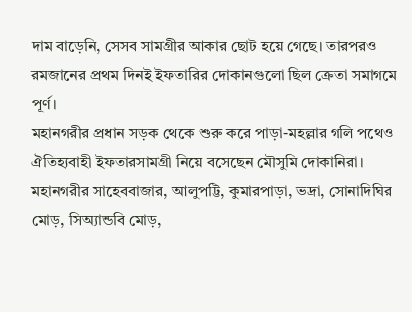দাম বাড়েনি, সেসব সামগ্রীর আকার ছোট হয়ে গেছে। তারপরও রমজানের প্রথম দিনই ইফতারির দোকানগুলো ছিল ক্রেতা সমাগমে পূর্ণ।
মহানগরীর প্রধান সড়ক থেকে শুরু করে পাড়া-মহল্লার গলি পথেও ঐতিহ্যবাহী ইফতারসামগ্রী নিয়ে বসেছেন মৌসুমি দোকানিরা। মহানগরীর সাহেববাজার, আলুপট্টি, কুমারপাড়া, ভদ্রা, সোনাদিঘির মোড়, সিঅ্যান্ডবি মোড়,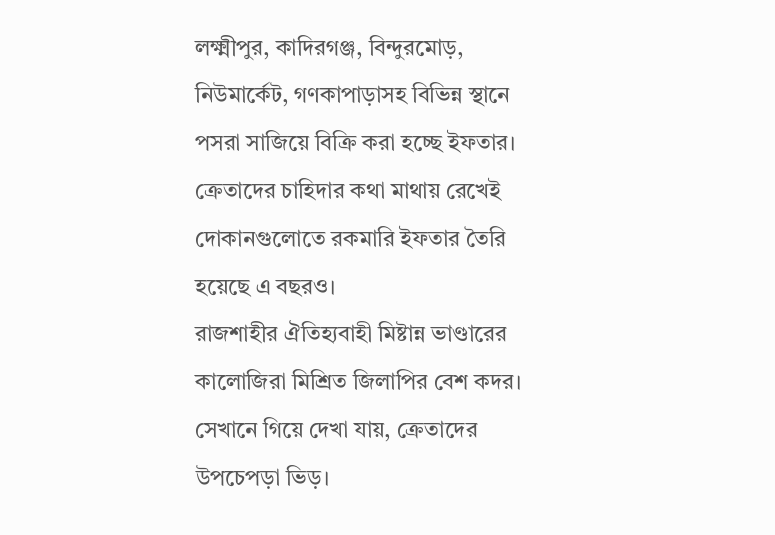লক্ষ্মীপুর, কাদিরগঞ্জ, বিন্দুরমোড়, নিউমার্কেট, গণকাপাড়াসহ বিভিন্ন স্থানে পসরা সাজিয়ে বিক্রি করা হচ্ছে ইফতার। ক্রেতাদের চাহিদার কথা মাথায় রেখেই দোকানগুলোতে রকমারি ইফতার তৈরি হয়েছে এ বছরও।
রাজশাহীর ঐতিহ্যবাহী মিষ্টান্ন ভাণ্ডারের কালোজিরা মিশ্রিত জিলাপির বেশ কদর। সেখানে গিয়ে দেখা যায়, ক্রেতাদের উপচেপড়া ভিড়।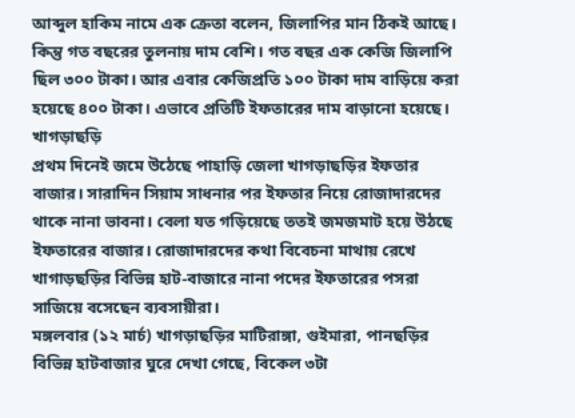আব্দুল হাকিম নামে এক ক্রেতা বলেন, জিলাপির মান ঠিকই আছে। কিন্তু গত বছরের তুলনায় দাম বেশি। গত বছর এক কেজি জিলাপি ছিল ৩০০ টাকা। আর এবার কেজিপ্রতি ১০০ টাকা দাম বাড়িয়ে করা হয়েছে ৪০০ টাকা। এভাবে প্রতিটি ইফতারের দাম বাড়ানো হয়েছে।
খাগড়াছড়ি
প্রথম দিনেই জমে উঠেছে পাহাড়ি জেলা খাগড়াছড়ির ইফতার বাজার। সারাদিন সিয়াম সাধনার পর ইফতার নিয়ে রোজাদারদের থাকে নানা ভাবনা। বেলা যত গড়িয়েছে ততই জমজমাট হয়ে উঠছে ইফতারের বাজার। রোজাদারদের কথা বিবেচনা মাথায় রেখে খাগাড়ছড়ির বিভিন্ন হাট-বাজারে নানা পদের ইফতারের পসরা সাজিয়ে বসেছেন ব্যবসায়ীরা।
মঙ্গলবার (১২ মার্চ) খাগড়াছড়ির মাটিরাঙ্গা, গুইমারা, পানছড়ির বিভিন্ন হাটবাজার ঘুরে দেখা গেছে, বিকেল ৩টা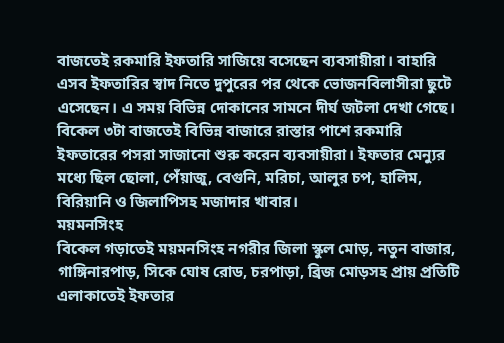বাজতেই রকমারি ইফতারি সাজিয়ে বসেছেন ব্যবসায়ীরা। বাহারি এসব ইফতারির স্বাদ নিতে দুপুরের পর থেকে ভোজনবিলাসীরা ছুটে এসেছেন। এ সময় বিভিন্ন দোকানের সামনে দীর্ঘ জটলা দেখা গেছে।
বিকেল ৩টা বাজতেই বিভিন্ন বাজারে রাস্তার পাশে রকমারি ইফতারের পসরা সাজানো শুরু করেন ব্যবসায়ীরা। ইফতার মেন্যুর মধ্যে ছিল ছোলা, পেঁয়াজু, বেগুনি, মরিচা, আলুর চপ, হালিম, বিরিয়ানি ও জিলাপিসহ মজাদার খাবার।
ময়মনসিংহ
বিকেল গড়াতেই ময়মনসিংহ নগরীর জিলা স্কুল মোড়, নতুন বাজার, গাঙ্গিনারপাড়, সিকে ঘোষ রোড, চরপাড়া, ব্রিজ মোড়সহ প্রায় প্রতিটি এলাকাতেই ইফতার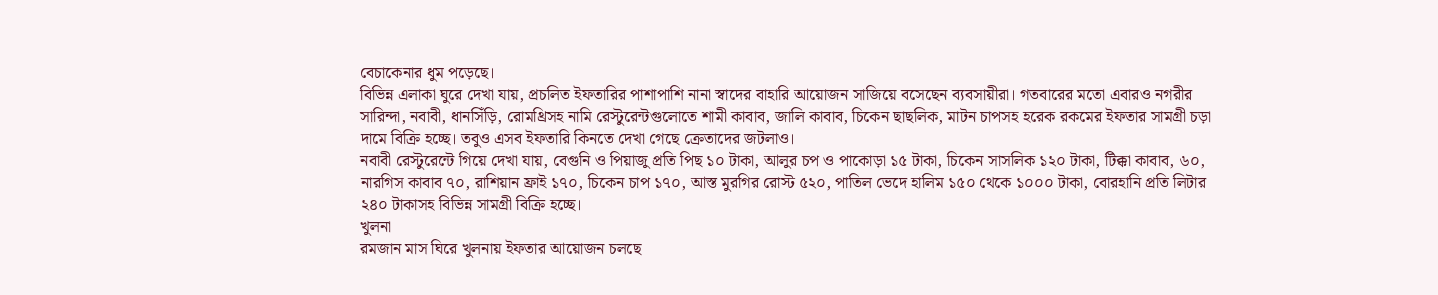বেচাকেনার ধুম পড়েছে।
বিভিন্ন এলাকা ঘুরে দেখা যায়, প্রচলিত ইফতারির পাশাপাশি নানা স্বাদের বাহারি আয়োজন সাজিয়ে বসেছেন ব্যবসায়ীরা। গতবারের মতো এবারও নগরীর সারিন্দা, নবাবী, ধানসিঁড়ি, রোমথ্রিসহ নামি রেস্টুরেন্টগুলোতে শামী কাবাব, জালি কাবাব, চিকেন ছাছলিক, মাটন চাপসহ হরেক রকমের ইফতার সামগ্রী চড়া দামে বিক্রি হচ্ছে। তবুও এসব ইফতারি কিনতে দেখা গেছে ক্রেতাদের জটলাও।
নবাবী রেস্টুরেন্টে গিয়ে দেখা যায়, বেগুনি ও পিয়াজু প্রতি পিছ ১০ টাকা, আলুর চপ ও পাকোড়া ১৫ টাকা, চিকেন সাসলিক ১২০ টাকা, টিক্কা কাবাব, ৬০, নারগিস কাবাব ৭০, রাশিয়ান ফ্রাই ১৭০, চিকেন চাপ ১৭০, আস্ত মুরগির রোস্ট ৫২০, পাতিল ভেদে হালিম ১৫০ থেকে ১০০০ টাকা, বোরহানি প্রতি লিটার ২৪০ টাকাসহ বিভিন্ন সামগ্রী বিক্রি হচ্ছে।
খুলনা
রমজান মাস ঘিরে খুলনায় ইফতার আয়োজন চলছে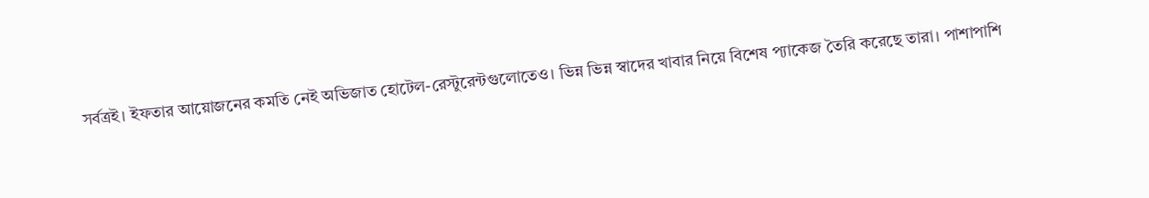সর্বত্রই। ইফতার আয়োজনের কমতি নেই অভিজাত হোটেল-রেস্টুরেন্টগুলোতেও। ভিন্ন ভিন্ন স্বাদের খাবার নিয়ে বিশেষ প্যাকেজ তৈরি করেছে তারা। পাশাপাশি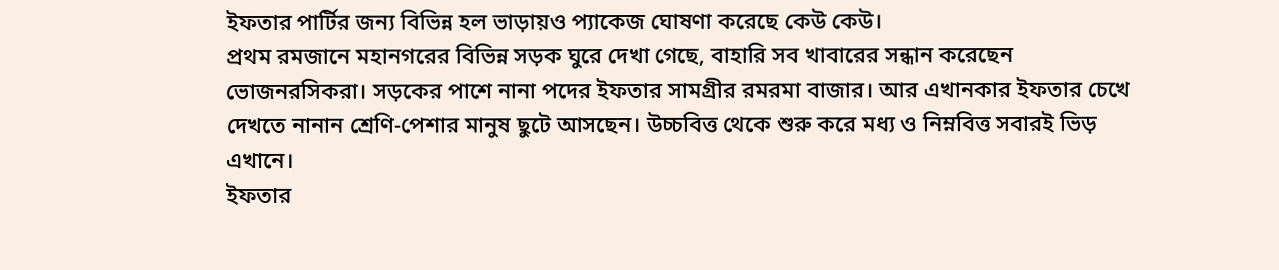ইফতার পার্টির জন্য বিভিন্ন হল ভাড়ায়ও প্যাকেজ ঘোষণা করেছে কেউ কেউ।
প্রথম রমজানে মহানগরের বিভিন্ন সড়ক ঘুরে দেখা গেছে, বাহারি সব খাবারের সন্ধান করেছেন ভোজনরসিকরা। সড়কের পাশে নানা পদের ইফতার সামগ্রীর রমরমা বাজার। আর এখানকার ইফতার চেখে দেখতে নানান শ্রেণি-পেশার মানুষ ছুটে আসছেন। উচ্চবিত্ত থেকে শুরু করে মধ্য ও নিম্নবিত্ত সবারই ভিড় এখানে।
ইফতার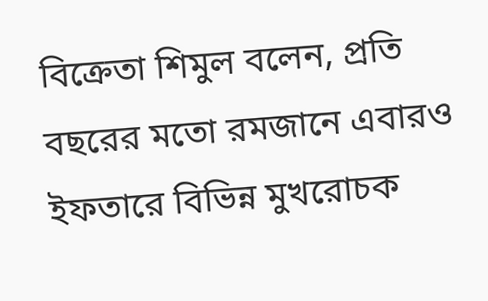বিক্রেতা শিমুল বলেন, প্রতি বছরের মতো রমজানে এবারও ইফতারে বিভিন্ন মুখরোচক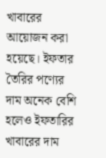খাবারের আয়োজন করা হয়েছে। ইফতার তৈরির পণ্যের দাম অনেক বেশি হলেও ইফতারির খাবারের দাম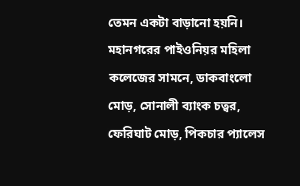তেমন একটা বাড়ানো হয়নি।
মহানগরের পাইওনিয়র মহিলা কলেজের সামনে, ডাকবাংলো মোড়, সোনালী ব্যাংক চত্বর, ফেরিঘাট মোড়, পিকচার প্যালেস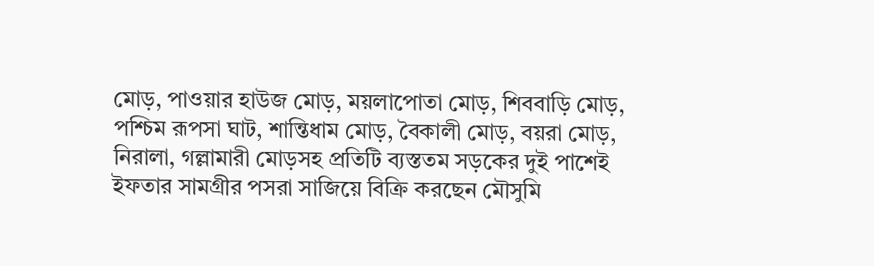মোড়, পাওয়ার হাউজ মোড়, ময়লাপোতা মোড়, শিববাড়ি মোড়, পশ্চিম রূপসা ঘাট, শান্তিধাম মোড়, বৈকালী মোড়, বয়রা মোড়, নিরালা, গল্লামারী মোড়সহ প্রতিটি ব্যস্ততম সড়কের দুই পাশেই ইফতার সামগ্রীর পসরা সাজিয়ে বিক্রি করছেন মৌসুমি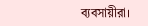ব্যবসায়ীরা।